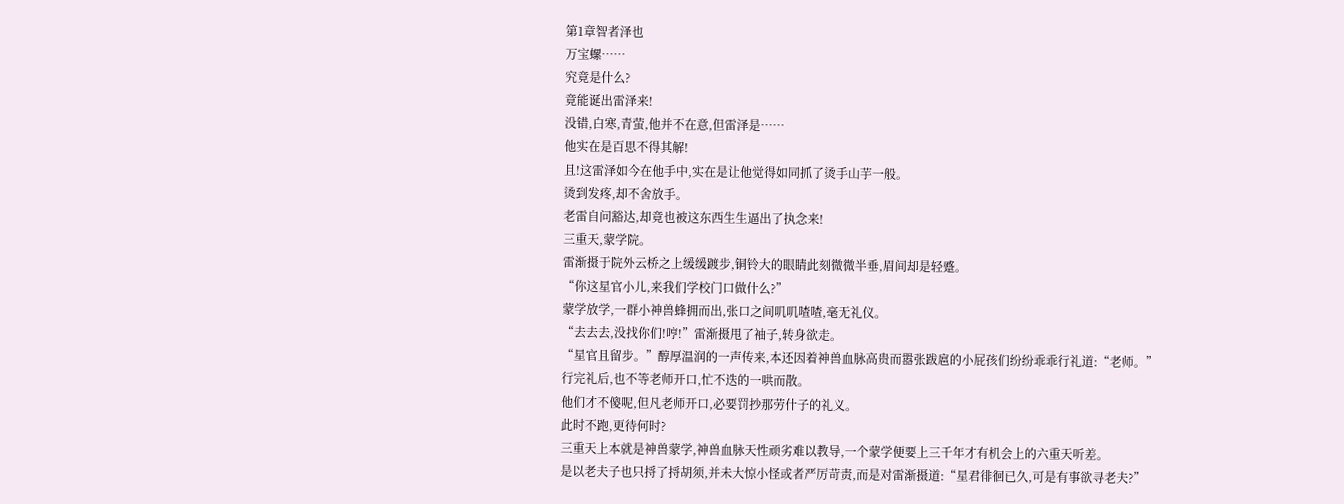第1章智者泽也
万宝螺……
究竟是什么?
竟能诞出雷泽来!
没错,白寒,青萤,他并不在意,但雷泽是……
他实在是百思不得其解!
且!这雷泽如今在他手中,实在是让他觉得如同抓了烫手山芋一般。
烫到发疼,却不舍放手。
老雷自问豁达,却竟也被这东西生生逼出了执念来!
三重天,蒙学院。
雷渐摄于院外云桥之上缓缓踱步,铜铃大的眼睛此刻微微半垂,眉间却是轻蹙。
“你这星官小儿,来我们学校门口做什么?”
蒙学放学,一群小神兽蜂拥而出,张口之间叽叽喳喳,毫无礼仪。
“去去去,没找你们!哼!”雷渐摄甩了袖子,转身欲走。
“星官且留步。”醇厚温润的一声传来,本还因着神兽血脉高贵而嚣张跋扈的小屁孩们纷纷乖乖行礼道:“老师。”
行完礼后,也不等老师开口,忙不迭的一哄而散。
他们才不傻呢,但凡老师开口,必要罚抄那劳什子的礼义。
此时不跑,更待何时?
三重天上本就是神兽蒙学,神兽血脉天性顽劣难以教导,一个蒙学便要上三千年才有机会上的六重天听差。
是以老夫子也只捋了捋胡须,并未大惊小怪或者严厉苛责,而是对雷渐摄道:“星君徘徊已久,可是有事欲寻老夫?”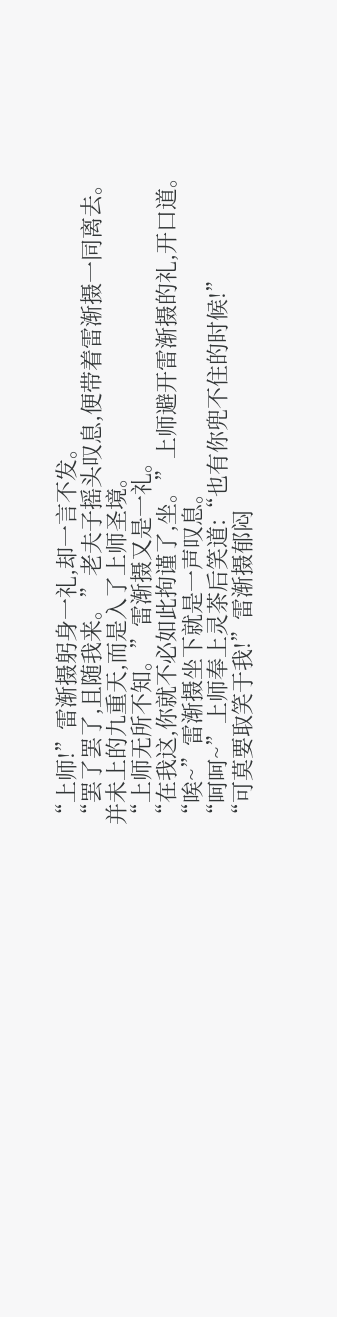“上师!”雷渐摄躬身一礼,却一言不发。
“罢了罢了,且随我来。”老夫子摇头叹息,便带着雷渐摄一同离去。
并未上的九重天,而是入了上师圣境。
“上师无所不知。”雷渐摄又是一礼。
“在我这,你就不必如此拘谨了,坐。”上师避开雷渐摄的礼,开口道。
“唉~”雷渐摄坐下就是一声叹息。
“呵呵~”上师奉上灵茶后笑道:“也有你兜不住的时候!”
“可莫要取笑于我!”雷渐摄郁闷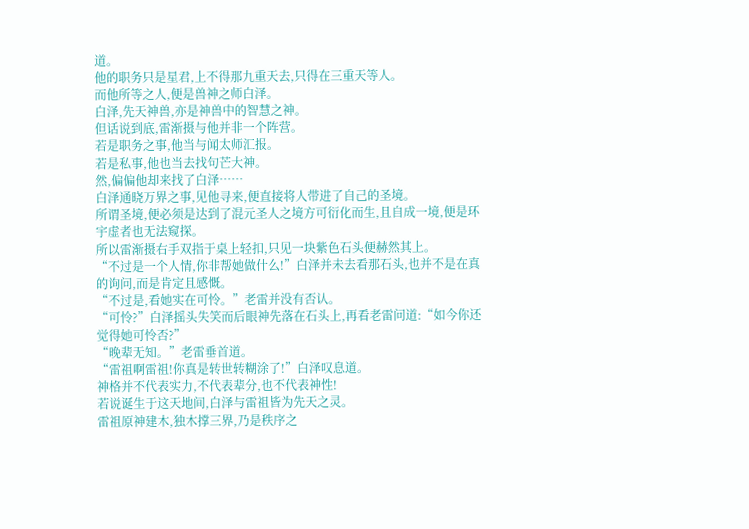道。
他的职务只是星君,上不得那九重天去,只得在三重天等人。
而他所等之人,便是兽神之师白泽。
白泽,先天神兽,亦是神兽中的智慧之神。
但话说到底,雷渐摄与他并非一个阵营。
若是职务之事,他当与闻太师汇报。
若是私事,他也当去找句芒大神。
然,偏偏他却来找了白泽……
白泽通晓万界之事,见他寻来,便直接将人带进了自己的圣境。
所谓圣境,便必须是达到了混元圣人之境方可衍化而生,且自成一境,便是环宇虚者也无法窥探。
所以雷渐摄右手双指于桌上轻扣,只见一块紫色石头便赫然其上。
“不过是一个人情,你非帮她做什么!”白泽并未去看那石头,也并不是在真的询问,而是肯定且感慨。
“不过是,看她实在可怜。”老雷并没有否认。
“可怜?”白泽摇头失笑而后眼神先落在石头上,再看老雷问道:“如今你还觉得她可怜否?”
“晚辈无知。”老雷垂首道。
“雷祖啊雷祖!你真是转世转糊涂了!”白泽叹息道。
神格并不代表实力,不代表辈分,也不代表神性!
若说诞生于这天地间,白泽与雷祖皆为先天之灵。
雷祖原神建木,独木撑三界,乃是秩序之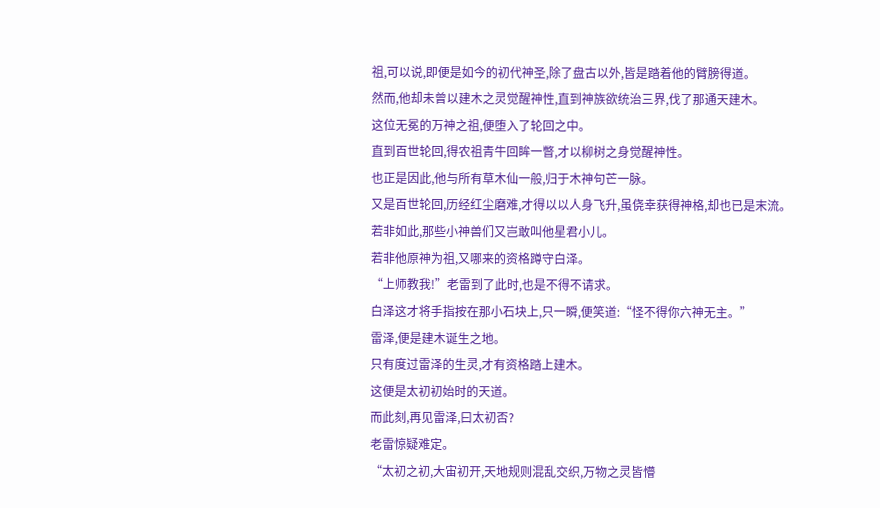祖,可以说,即便是如今的初代神圣,除了盘古以外,皆是踏着他的臂膀得道。
然而,他却未曾以建木之灵觉醒神性,直到神族欲统治三界,伐了那通天建木。
这位无冕的万神之祖,便堕入了轮回之中。
直到百世轮回,得农祖青牛回眸一瞥,才以柳树之身觉醒神性。
也正是因此,他与所有草木仙一般,归于木神句芒一脉。
又是百世轮回,历经红尘磨难,才得以以人身飞升,虽侥幸获得神格,却也已是末流。
若非如此,那些小神兽们又岂敢叫他星君小儿。
若非他原神为祖,又哪来的资格蹲守白泽。
“上师教我!”老雷到了此时,也是不得不请求。
白泽这才将手指按在那小石块上,只一瞬,便笑道:“怪不得你六神无主。”
雷泽,便是建木诞生之地。
只有度过雷泽的生灵,才有资格踏上建木。
这便是太初初始时的天道。
而此刻,再见雷泽,曰太初否?
老雷惊疑难定。
“太初之初,大宙初开,天地规则混乱交织,万物之灵皆懵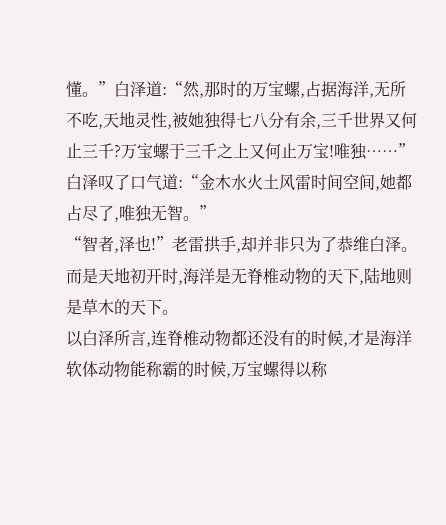懂。”白泽道:“然,那时的万宝螺,占据海洋,无所不吃,天地灵性,被她独得七八分有余,三千世界又何止三千?万宝螺于三千之上又何止万宝!唯独……”
白泽叹了口气道:“金木水火土风雷时间空间,她都占尽了,唯独无智。”
“智者,泽也!”老雷拱手,却并非只为了恭维白泽。
而是天地初开时,海洋是无脊椎动物的天下,陆地则是草木的天下。
以白泽所言,连脊椎动物都还没有的时候,才是海洋软体动物能称霸的时候,万宝螺得以称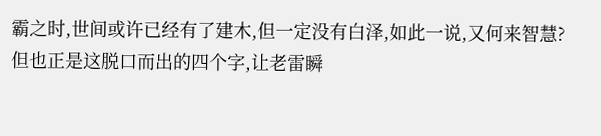霸之时,世间或许已经有了建木,但一定没有白泽,如此一说,又何来智慧?
但也正是这脱口而出的四个字,让老雷瞬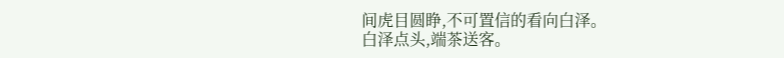间虎目圆睁,不可置信的看向白泽。
白泽点头,端茶送客。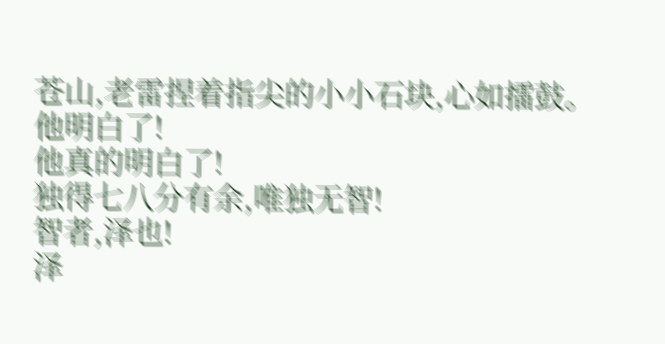苍山,老雷捏着指尖的小小石块,心如擂鼓。
他明白了!
他真的明白了!
独得七八分有余,唯独无智!
智者,泽也!
泽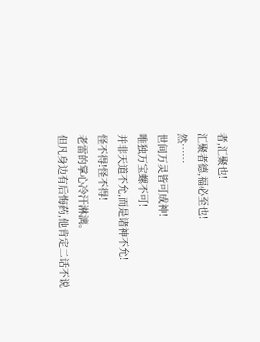者,汇聚也!
汇聚者德,福必至也!
然……
世间万灵皆可成神!
唯独万宝螺不可!
并非天道不允,而是诸神不允!
怪不得!怪不得!
老雷的掌心冷汗淋漓。
但凡身边有后悔药,他肯定二话不说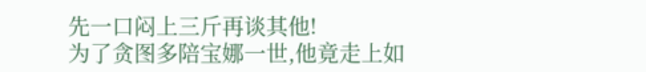先一口闷上三斤再谈其他!
为了贪图多陪宝娜一世,他竟走上如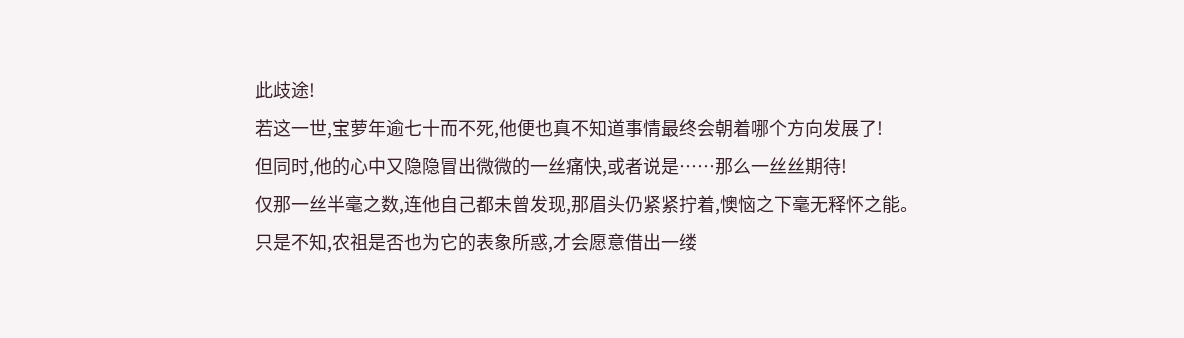此歧途!
若这一世,宝萝年逾七十而不死,他便也真不知道事情最终会朝着哪个方向发展了!
但同时,他的心中又隐隐冒出微微的一丝痛快,或者说是……那么一丝丝期待!
仅那一丝半毫之数,连他自己都未曾发现,那眉头仍紧紧拧着,懊恼之下毫无释怀之能。
只是不知,农祖是否也为它的表象所惑,才会愿意借出一缕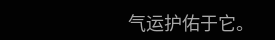气运护佑于它。